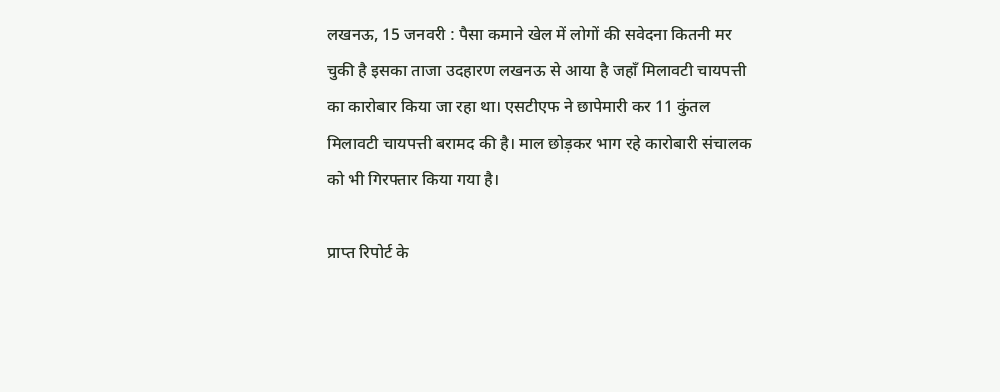लखनऊ, 15 जनवरी : पैसा कमाने खेल में लोगों की सवेदना कितनी मर चुकी है इसका ताजा उदहारण लखनऊ से आया है जहाँ मिलावटी चायपत्ती का कारोबार किया जा रहा था। एसटीएफ ने छापेमारी कर 11 कुंतल मिलावटी चायपत्ती बरामद की है। माल छोड़कर भाग रहे कारोबारी संचालक को भी गिरफ्तार किया गया है।

प्राप्त रिपोर्ट के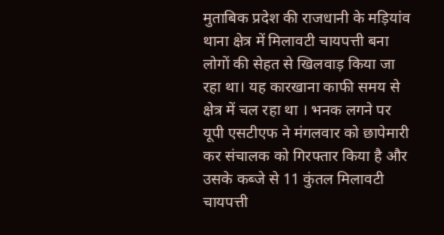मुताबिक प्रदेश की राजधानी के मड़ियांव थाना क्षेत्र में मिलावटी चायपत्ती बना लोगों की सेहत से खिलवाड़ किया जा रहा था। यह कारखाना काफी समय से क्षेत्र में चल रहा था । भनक लगने पर यूपी एसटीएफ ने मंगलवार को छापेमारी कर संचालक को गिरफ्तार किया है और उसके कब्जे से 11 कुंतल मिलावटी चायपत्ती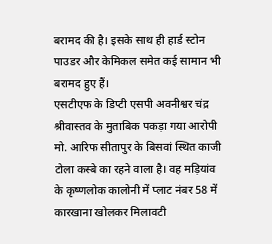बरामद की है। इसके साथ ही हार्ड स्टोन पाउडर और केमिकल समेत कई सामान भी बरामद हुए हैं।
एसटीएफ के डिप्टी एसपी अवनीश्वर चंद्र श्रीवास्तव के मुताबिक पकड़ा गया आरोपी मो. आरिफ सीतापुर के बिसवां स्थित काजी टोला कस्बे का रहने वाला है। वह मड़ियांव के कृष्णलोक कालोनी में प्लाट नंबर 58 में कारखाना खोलकर मिलावटी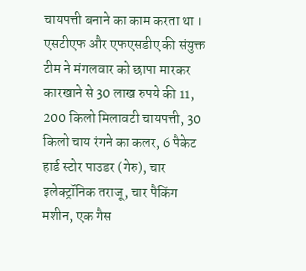चायपत्ती बनाने का काम करता था । एसटीएफ और एफएसडीए की संयुक्त टीम ने मंगलवार को छापा मारकर कारखाने से 30 लाख रुपये की 11, 200 किलो मिलावटी चायपत्ती, 30 किलो चाय रंगने का कलर, 6 पैकेट हार्ड स्टोर पाउडर (गेरु), चार इलेक्ट्रॉनिक तराजू, चार पैकिंग मशीन, एक गैस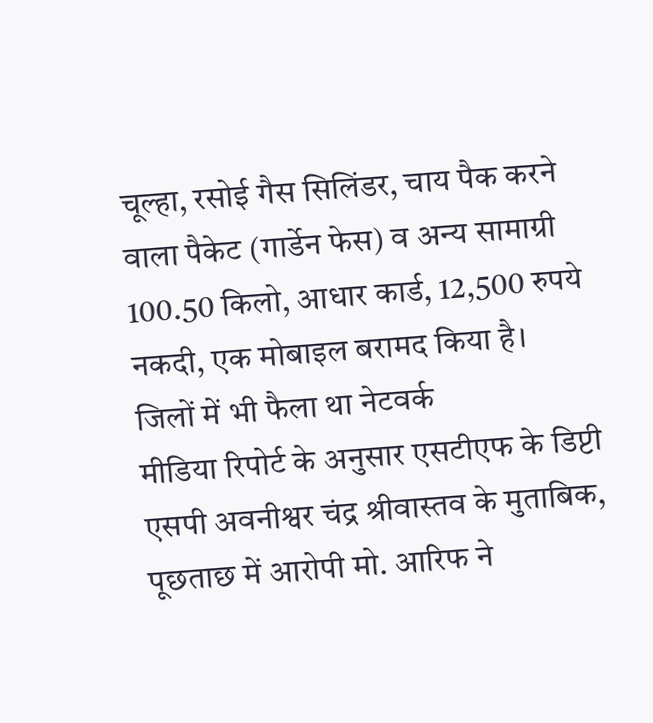चूल्हा, रसोई गैस सिलिंडर, चाय पैक करने वाला पैकेट (गार्डेन फेस) व अन्य सामाग्री 100.50 किलो, आधार कार्ड, 12,500 रुपये नकदी, एक मोबाइल बरामद किया है।
जिलों में भी फैला था नेटवर्क
मीडिया रिपोर्ट के अनुसार एसटीएफ के डिप्टी एसपी अवनीश्वर चंद्र श्रीवास्तव के मुताबिक, पूछताछ में आरोपी मो. आरिफ ने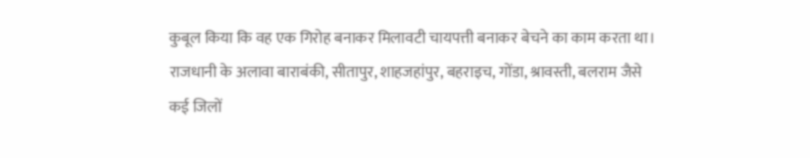कुबूल किया कि वह एक गिरोह बनाकर मिलावटी चायपत्ती बनाकर बेचने का काम करता था। राजधानी के अलावा बाराबंकी, सीतापुर, शाहजहांपुर, बहराइच, गोंडा, श्रावस्ती, बलराम जैसे कई जिलों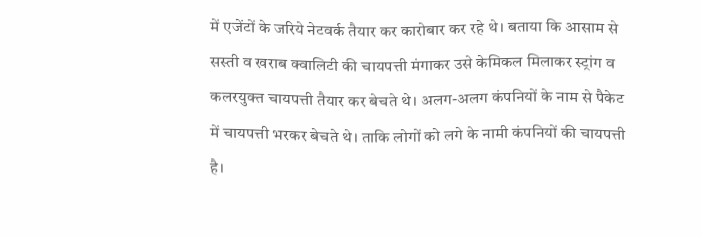में एजेंटों के जरिये नेटवर्क तैयार कर कारोबार कर रहे थे। बताया कि आसाम से सस्ती व खराब क्वालिटी की चायपत्ती मंगाकर उसे केमिकल मिलाकर स्ट्रांग व कलरयुक्त चायपत्ती तैयार कर बेचते थे। अलग-अलग कंपनियों के नाम से पैकेट में चायपत्ती भरकर बेचते थे। ताकि लोगों को लगे के नामी कंपनियों की चायपत्ती है।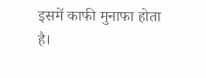इसमें काफी मुनाफा होता है।